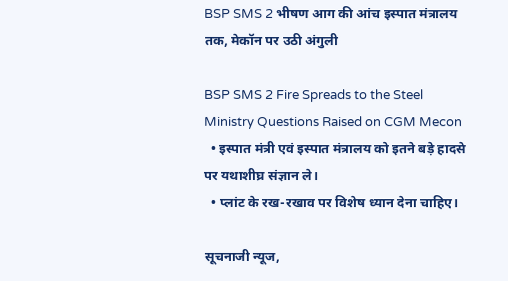BSP SMS 2 भीषण आग की आंच इस्पात मंत्रालय तक, मेकॉन पर उठी अंगुली

BSP SMS 2 Fire Spreads to the Steel Ministry Questions Raised on CGM Mecon
  • इस्पात मंत्री एवं इस्पात मंत्रालय को इतने बड़े हादसे पर यथाशीघ्र संज्ञान ले।
  • प्लांट के रख-रखाव पर विशेष ध्यान देना चाहिए।

सूचनाजी न्यूज,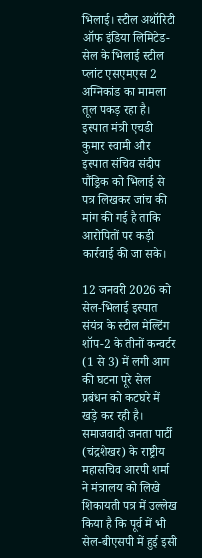भिलाई। स्टील अथॉरिटी ऑफ इंडिया लिमिटेड-सेल के भिलाई स्टील प्लांट एसएमएस 2 अग्निकांड का मामला तूल पकड़ रहा है। इस्पात मंत्री एचडी कुमार स्वामी और इस्पात संचिव संदीप पौंड्रिक को भिलाई से पत्र लिखकर जांच की मांग की गई है ताकि आरोपितों पर कड़ी कार्रवाई की जा सके।

12 जनवरी 2026 को सेल-भिलाई इस्पात संयंत्र के स्टील मेल्टिंग शॉप-2 के तीनों कन्वर्टर (1 से 3) में लगी आग की घटना पूरे सेल प्रबंधन को कटघरे में खड़े कर रही है। समाजवादी जनता पार्टी (चंद्रशेखर) के राष्ट्रीय महासचिव आरपी शर्मा ने मंत्रालय को लिखे शिकायती पत्र में उल्लेख किया है कि पूर्व में भी सेल-बीएसपी में हुई इसी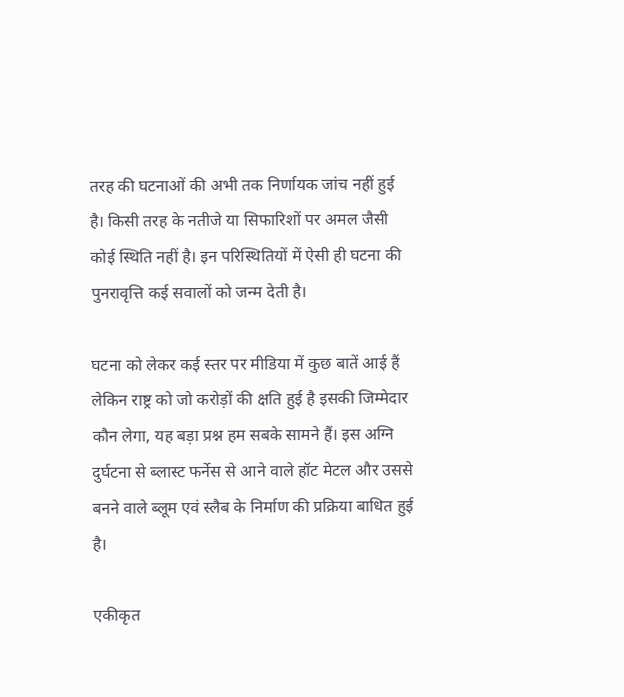तरह की घटनाओं की अभी तक निर्णायक जांच नहीं हुई है। किसी तरह के नतीजे या सिफारिशों पर अमल जैसी कोई स्थिति नहीं है। इन परिस्थितियों में ऐसी ही घटना की पुनरावृत्ति कई सवालों को जन्म देती है।

घटना को लेकर कई स्तर पर मीडिया में कुछ बातें आई हैं लेकिन राष्ट्र को जो करोड़ों की क्षति हुई है इसकी जिम्मेदार कौन लेगा, यह बड़ा प्रश्न हम सबके सामने हैं। इस अग्नि दुर्घटना से ब्लास्ट फर्नेस से आने वाले हॉट मेटल और उससे बनने वाले ब्लूम एवं स्लैब के निर्माण की प्रक्रिया बाधित हुई है।

एकीकृत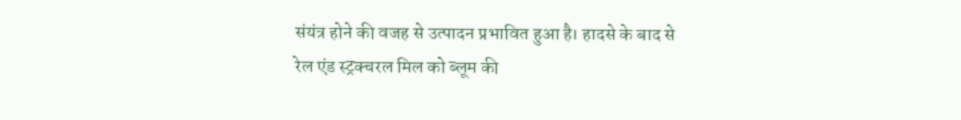संयंत्र होने की वजह से उत्पादन प्रभावित हुआ है। हादसे के बाद से रेल एंड स्ट्रक्चरल मिल को ब्लूम की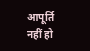आपूर्ति नहीं हो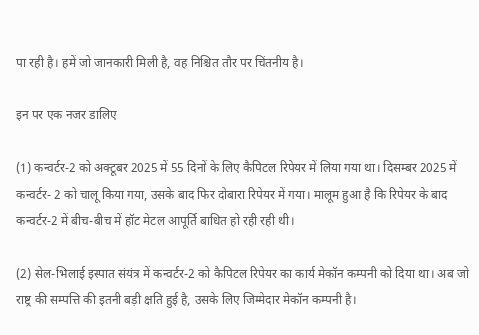पा रही है। हमें जो जानकारी मिली है, वह निश्चित तौर पर चिंतनीय है।

इन पर एक नजर डालिए

(1) कन्वर्टर-2 को अक्टूबर 2025 में 55 दिनों के लिए कैपिटल रिपेयर में लिया गया था। दिसम्बर 2025 में कन्वर्टर- 2 को चालू किया गया, उसके बाद फिर दोबारा रिपेयर में गया। मालूम हुआ है कि रिपेयर के बाद कन्वर्टर-2 में बीच-बीच में हॉट मेटल आपूर्ति बाधित हो रही रही थी।

(2) सेल-भिलाई इस्पात संयंत्र में कन्वर्टर-2 को कैपिटल रिपेयर का कार्य मेकॉन कम्पनी को दिया था। अब जो राष्ट्र की सम्पत्ति की इतनी बड़ी क्षति हुई है, उसके लिए जिम्मेदार मेकॉन कम्पनी है।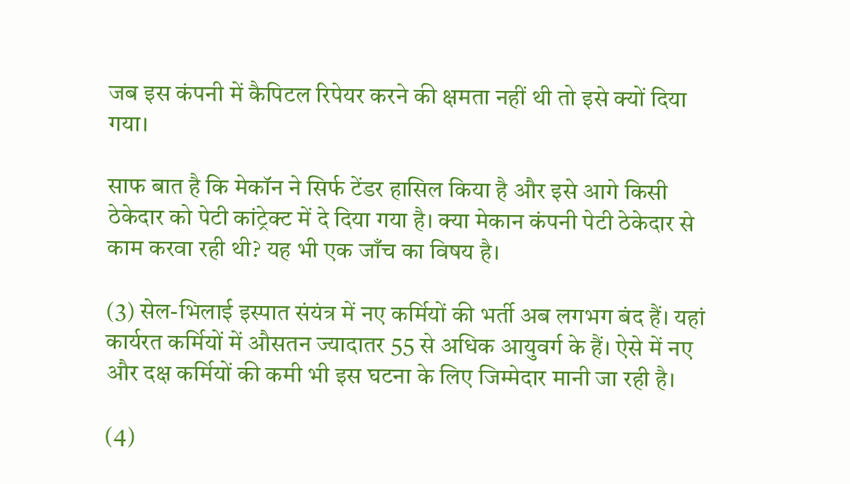जब इस कंपनी में कैपिटल रिपेयर करने की क्षमता नहीं थी तो इसे क्यों दिया गया।

साफ बात है कि मेकॉन ने सिर्फ टेंडर हासिल किया है और इसे आगे किसी ठेकेदार को पेटी कांट्रेक्ट में दे दिया गया है। क्या मेकान कंपनी पेटी ठेकेदार से काम करवा रही थी? यह भी एक जाँच का विषय है।

(3) सेल-भिलाई इस्पात संयंत्र में नए कर्मियों की भर्ती अब लगभग बंद हैं। यहां कार्यरत कर्मियों में औसतन ज्यादातर 55 से अधिक आयुवर्ग के हैं। ऐसे में नए और दक्ष कर्मियों की कमी भी इस घटना के लिए जिम्मेदार मानी जा रही है।

(4)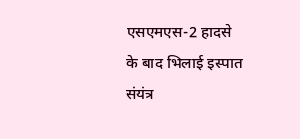एसएमएस-2 हादसे के बाद भिलाई इस्पात संयंत्र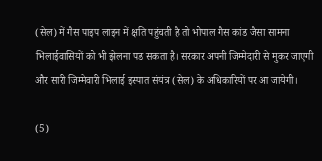(सेल) में गैस पाइप लाइन में क्षति पहुंचती है तो भोपाल गैस कांड जैसा सामना भिलाईवासियों को भी झेलना पड सकता है। सरकार अपनी जिम्मेदारी से मुकर जाएगी और सारी जिम्मेवारी भिलाई इस्पात संयंत्र (सेल) के अधिकारियों पर आ जायेगी।

(5)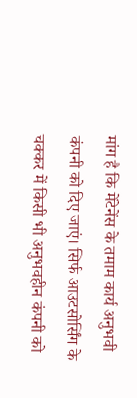मांग है कि मेंटेनेंस के तमाम कार्य अनुभवी कंपनी को दिए जाएं। सिर्फ आउटसोर्सिंग के चक्कर में किसी भी अनुभवहीन कंपनी को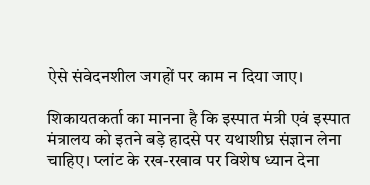ऐसे संवेदनशील जगहों पर काम न दिया जाए।

शिकायतकर्ता का मानना है कि इस्पात मंत्री एवं इस्पात मंत्रालय को इतने बड़े हादसे पर यथाशीघ्र संज्ञान लेना चाहिए। प्लांट के रख-रखाव पर विशेष ध्यान देना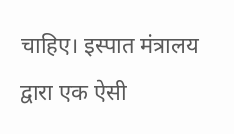चाहिए। इस्पात मंत्रालय द्वारा एक ऐसी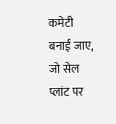कमेटी बनाई जाए, जो सेल प्लांट पर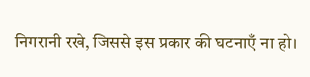निगरानी रखे, जिससे इस प्रकार की घटनाएँ ना हो।